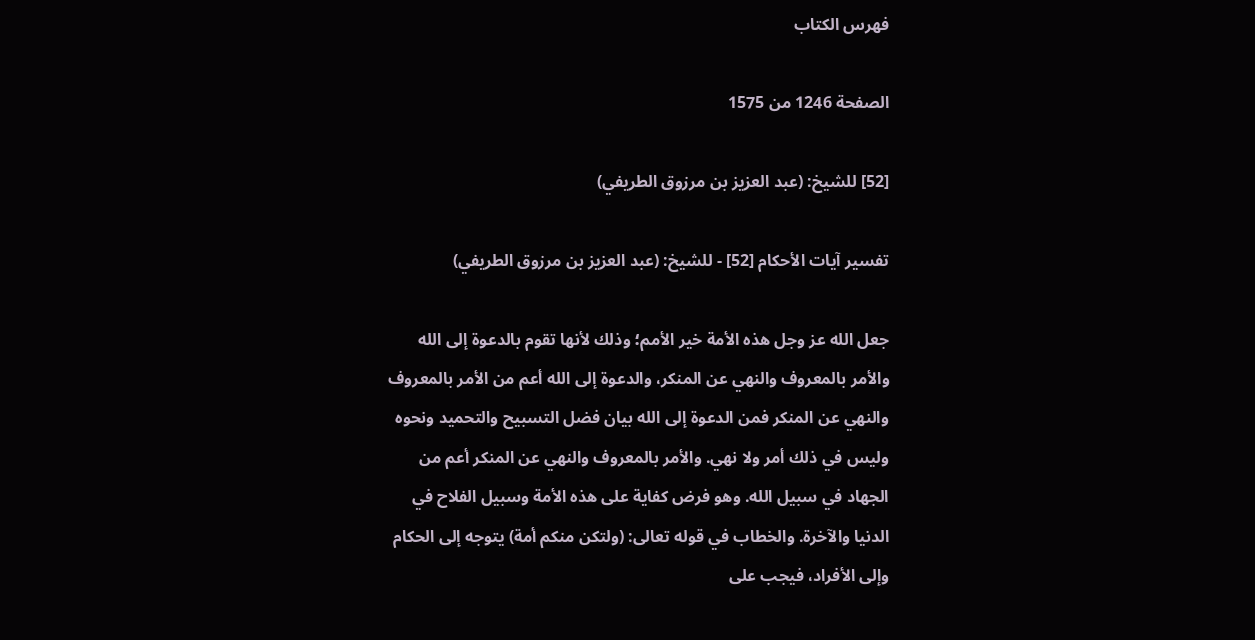فهرس الكتاب

الصفحة 1246 من 1575

[52] للشيخ: (عبد العزيز بن مرزوق الطريفي)

تفسير آيات الأحكام [52] - للشيخ: (عبد العزيز بن مرزوق الطريفي)

جعل الله عز وجل هذه الأمة خير الأمم؛ وذلك لأنها تقوم بالدعوة إلى الله والأمر بالمعروف والنهي عن المنكر، والدعوة إلى الله أعم من الأمر بالمعروف والنهي عن المنكر فمن الدعوة إلى الله بيان فضل التسبيح والتحميد ونحوه وليس في ذلك أمر ولا نهي. والأمر بالمعروف والنهي عن المنكر أعم من الجهاد في سبيل الله. وهو فرض كفاية على هذه الأمة وسبيل الفلاح في الدنيا والآخرة. والخطاب في قوله تعالى: (ولتكن منكم أمة) يتوجه إلى الحكام وإلى الأفراد، فيجب على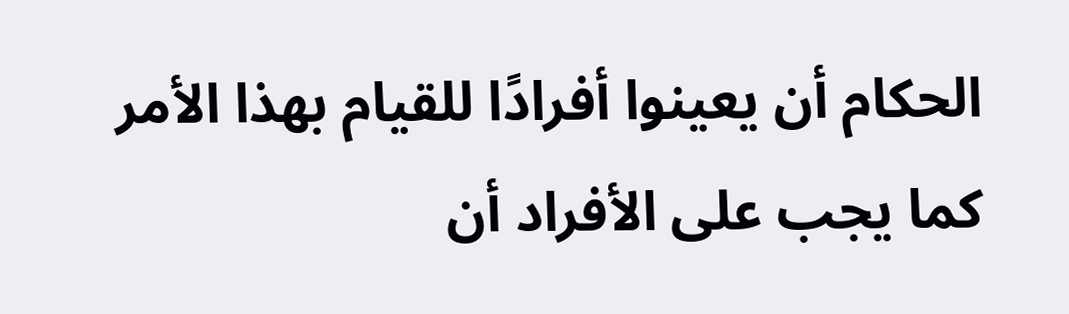الحكام أن يعينوا أفرادًا للقيام بهذا الأمر كما يجب على الأفراد أن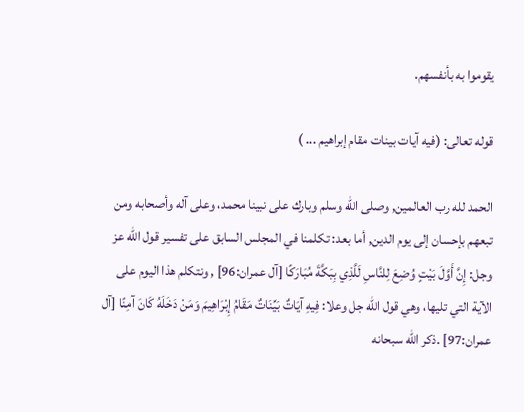يقوموا به بأنفسهم.

قوله تعالى: (فيه آيات بينات مقام إبراهيم ... )

الحمد لله رب العالمين, وصلى الله وسلم وبارك على نبينا محمد، وعلى آله وأصحابه ومن تبعهم بإحسان إلى يوم الدين, أما بعد: تكلمنا في المجلس السابق على تفسير قول الله عز وجل: إِنَّ أَوَّلَ بَيْتٍ وُضِعَ لِلنَّاسِ لَلَّذِي بِبَكَّةَ مُبَارَكًا [آل عمران:96] , ونتكلم هذا اليوم على الآية التي تليها، وهي قول الله جل وعلا: فِيهِ آيَاتٌ بَيِّنَاتٌ مَقَامُ إِبْرَاهِيمَ وَمَنْ دَخَلَهُ كَانَ آمِنًا [آل عمران:97] .ذكر الله سبحانه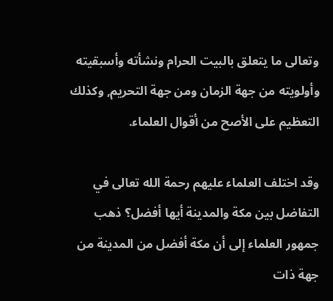وتعالى ما يتعلق بالبيت الحرام ونشأته وأسبقيته وأولويته من جهة الزمان ومن جهة التحريم, وكذلك التعظيم على الأصح من أقوال العلماء.

وقد اختلف العلماء عليهم رحمة الله تعالى في التفاضل بين مكة والمدينة أيها أفضل؟ ذهب جمهور العلماء إلى أن مكة أفضل من المدينة من جهة ذات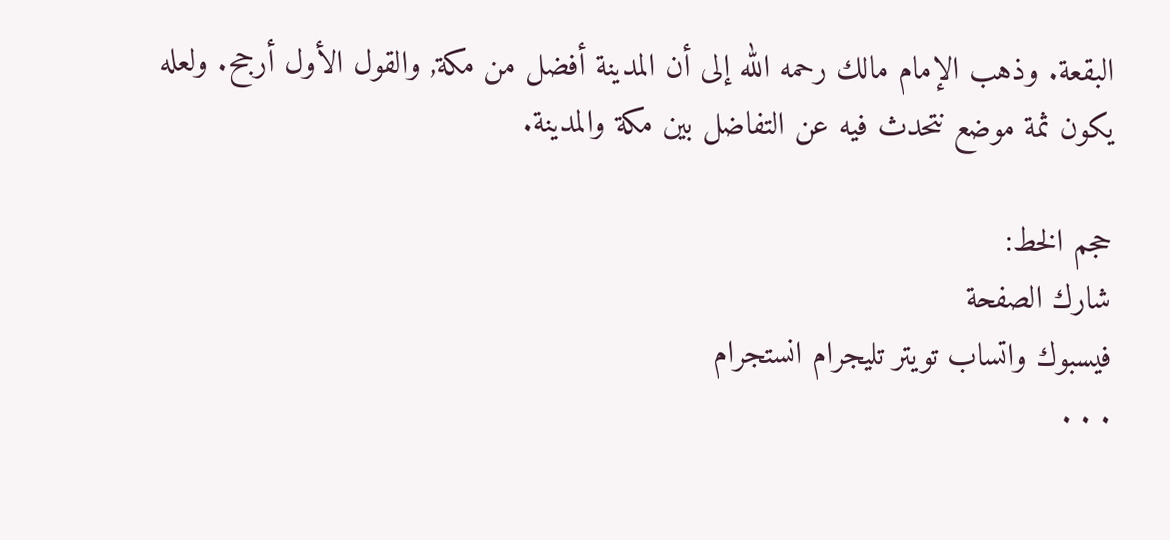البقعة. وذهب الإمام مالك رحمه الله إلى أن المدينة أفضل من مكة, والقول الأول أرجح. ولعله يكون ثمة موضع نتحدث فيه عن التفاضل بين مكة والمدينة.

حجم الخط:
شارك الصفحة
فيسبوك واتساب تويتر تليجرام انستجرام
. . .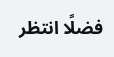فضلًا انتظر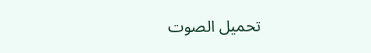تحميل الصوت